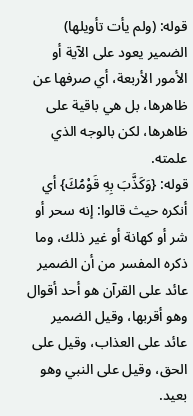قوله: (ولم يأت تأويلها) الضمير يعود على الآية أو الأمور الأربعة، أي صرفها عن ظاهرها، بل هي باقية على ظاهرها، لكن بالوجه الذي علمته.
قوله: {وَكَذَّبَ بِهِ قَوْمُكَ} أي أنكره حيث قالوا: إنه سحر أو شر أو كهانة أو غير ذلك، وما ذكره المفسر من أن الضمير عائد على القرآن هو أحد أقوال وهو أقربها، وقيل الضمير عائد على العذاب، وقيل على الحق، وقيل على النبي وهو بعيد.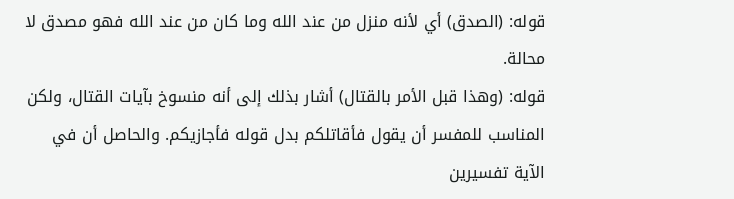قوله: (الصدق) أي لأنه منزل من عند الله وما كان من عند الله فهو مصدق لا محالة.
قوله: (وهذا قبل الأمر بالقتال) أشار بذلك إلى أنه منسوخ بآيات القتال، ولكن المناسب للمفسر أن يقول فأقاتلكم بدل قوله فأجازيكم. والحاصل أن في الآية تفسيرين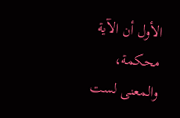الأول أن الآية محكمة، والمعنى لست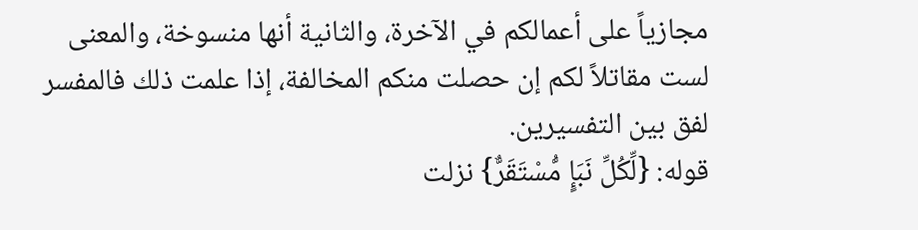مجازياً على أعمالكم في الآخرة، والثانية أنها منسوخة، والمعنى لست مقاتلاً لكم إن حصلت منكم المخالفة، إذا علمت ذلك فالمفسر لفق بين التفسيرين.
قوله: {لِّكُلِّ نَبَإٍ مُّسْتَقَرٌّ} نزلت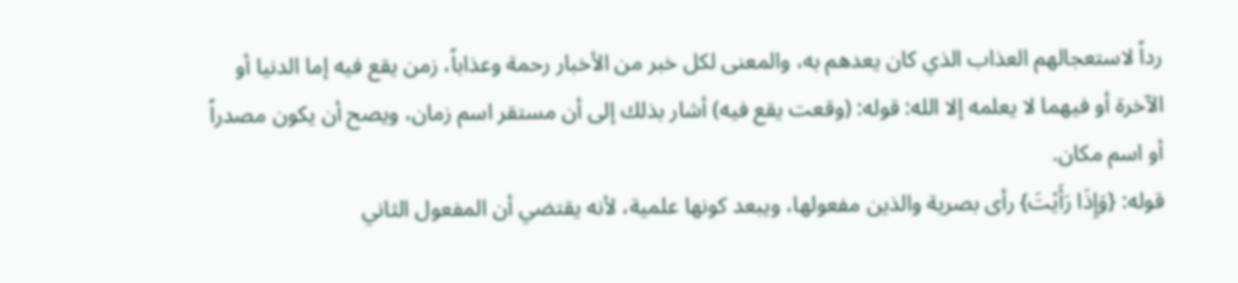رداً لاستعجالهم العذاب الذي كان يعدهم به، والمعنى لكل خبر من الأخبار رحمة وعذاباً، زمن يقع فيه إما الدنيا أو الآخرة أو فيهما لا يعلمه إلا الله: قوله: (وقعت يقع فيه) أشار بذلك إلى أن مستقر اسم زمان، ويصح أن يكون مصدراً أو اسم مكان.
قوله: {وَإِذَا رَأَيْتَ} رأى بصرية والذين مفعولها، ويبعد كونها علمية، لأنه يقتضي أن المفعول الثاني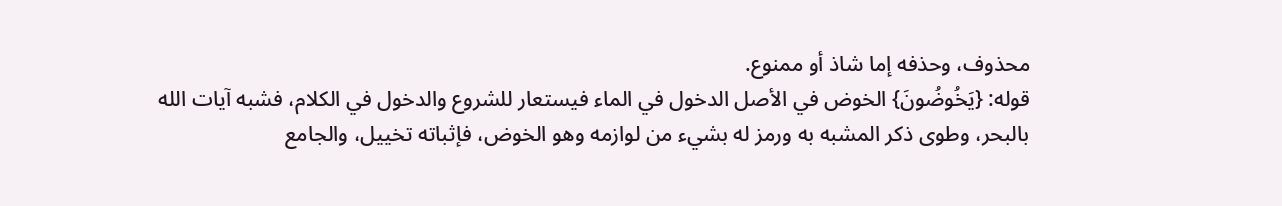محذوف، وحذفه إما شاذ أو ممنوع.
قوله: {يَخُوضُونَ} الخوض في الأصل الدخول في الماء فيستعار للشروع والدخول في الكلام، فشبه آيات الله بالبحر، وطوى ذكر المشبه به ورمز له بشيء من لوازمه وهو الخوض، فإثباته تخييل، والجامع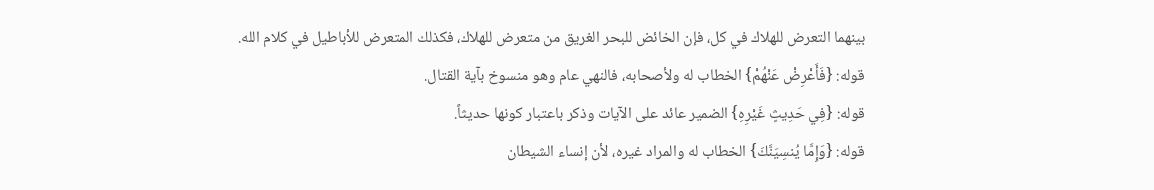بينهما التعرض للهلاك في كل، فإن الخائض للبحر الغريق من متعرض للهلاك، فكذلك المتعرض للأباطيل في كلام الله.
قوله: {فَأَعْرِضْ عَنْهُمْ} الخطاب له ولأصحابه، فالنهي عام وهو منسوخ بآية القتال.
قوله: {فِي حَدِيثٍ غَيْرِهِ} الضمير عائد على الآيات وذكر باعتبار كونها حديثاً.
قوله: {وَإِمَّا يُنسِيَنَّكَ} الخطاب له والمراد غيره، لأن إنساء الشيطان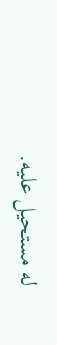له مستحيل عليه.